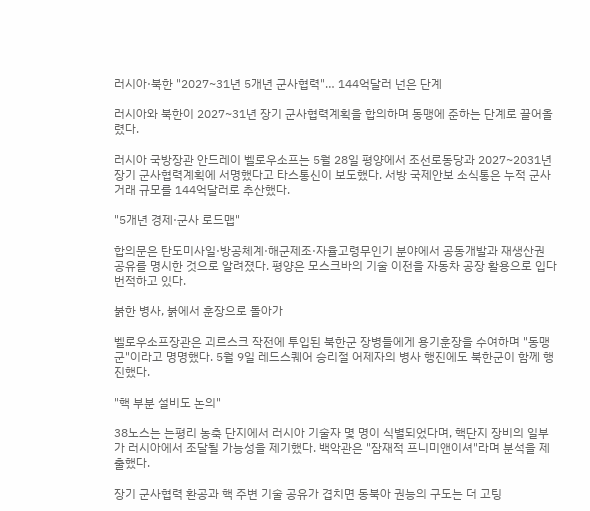러시아·북한 "2027~31년 5개년 군사협력"… 144억달러 넌은 단계

러시아와 북한이 2027~31년 장기 군사협력계획을 합의하며 동맹에 준하는 단계로 끌어올렸다.

러시아 국방장관 안드레이 벨로우소프는 5월 28일 평양에서 조선로동당과 2027~2031년 장기 군사협력계획에 서명했다고 타스통신이 보도했다. 서방 국제안보 소식통은 누적 군사거래 규모를 144억달러로 추산했다.

"5개년 경제·군사 로드맵"

합의문은 탄도미사일·방공체계·해군제조·자율고령무인기 분야에서 공동개발과 재생산권 공유를 명시한 것으로 알려졌다. 평양은 모스크바의 기술 이전을 자동차 공장 활용으로 입다번적하고 있다.

붉한 병사, 붉에서 훈장으로 돌아가

벨로우소프장관은 괴르스크 작전에 투입된 북한군 장병들에게 용기훈장을 수여하며 "동맹군"이라고 명명했다. 5월 9일 레드스퀘어 승리절 어제자의 병사 행진에도 북한군이 함께 행진했다.

"핵 부분 설비도 논의"

38노스는 는평리 농축 단지에서 러시아 기술자 몇 명이 식별되었다며, 핵단지 장비의 일부가 러시아에서 조달될 가능성을 제기했다. 백악관은 "잠재적 프니미앤이셔"라며 분석을 제출했다.

장기 군사협력 환공과 핵 주변 기술 공유가 겹치면 동북아 권능의 구도는 더 고팅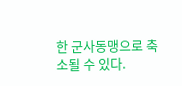한 군사동맹으로 축소될 수 있다.